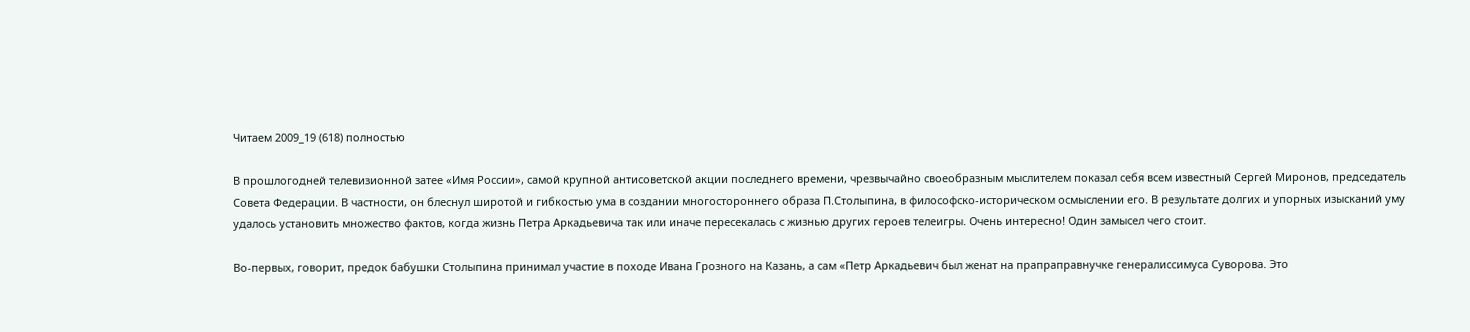Читаем 2009_19 (618) полностью

В прошлогодней телевизионной затее «Имя России», самой крупной антисоветской акции последнего времени, чрезвычайно своеобразным мыслителем показал себя всем известный Сергей Миронов, председатель Совета Федерации. В частности, он блеснул широтой и гибкостью ума в создании многостороннего образа П.Столыпина, в философско-историческом осмыслении его. В результате долгих и упорных изысканий уму удалось установить множество фактов, когда жизнь Петра Аркадьевича так или иначе пересекалась с жизнью других героев телеигры. Очень интересно! Один замысел чего стоит.

Во-первых, говорит, предок бабушки Столыпина принимал участие в походе Ивана Грозного на Казань, а сам «Петр Аркадьевич был женат на прапраправнучке генералиссимуса Суворова. Это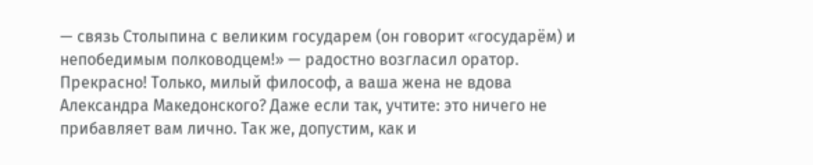— связь Столыпина с великим государем (он говорит «государём) и непобедимым полководцем!» — радостно возгласил оратор. Прекрасно! Только, милый философ, а ваша жена не вдова Александра Македонского? Даже если так, учтите: это ничего не прибавляет вам лично. Так же, допустим, как и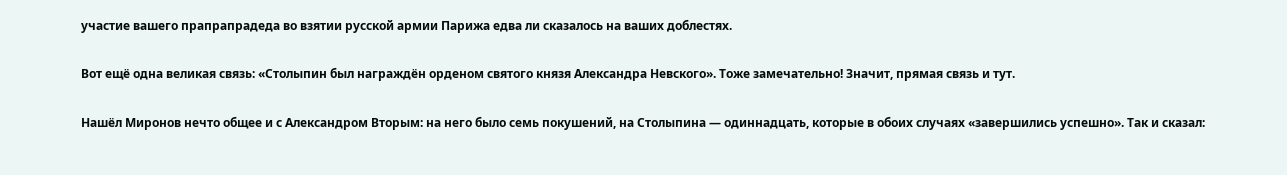участие вашего прапрапрадеда во взятии русской армии Парижа едва ли сказалось на ваших доблестях.

Вот ещё одна великая связь: «Столыпин был награждён орденом святого князя Александра Невского». Тоже замечательно! Значит, прямая связь и тут.

Нашёл Миронов нечто общее и с Александром Вторым: на него было семь покушений, на Столыпина — одиннадцать, которые в обоих случаях «завершились успешно». Так и сказал: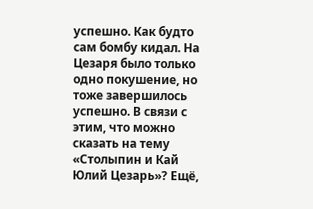успешно. Как будто сам бомбу кидал. На Цезаря было только одно покушение, но тоже завершилось успешно. В связи с этим, что можно сказать на тему «Столыпин и Кай Юлий Цезарь»? Ещё,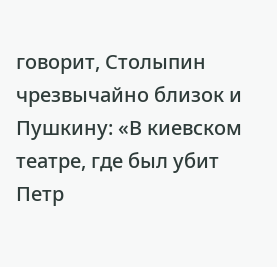говорит, Столыпин чрезвычайно близок и Пушкину: «В киевском театре, где был убит Петр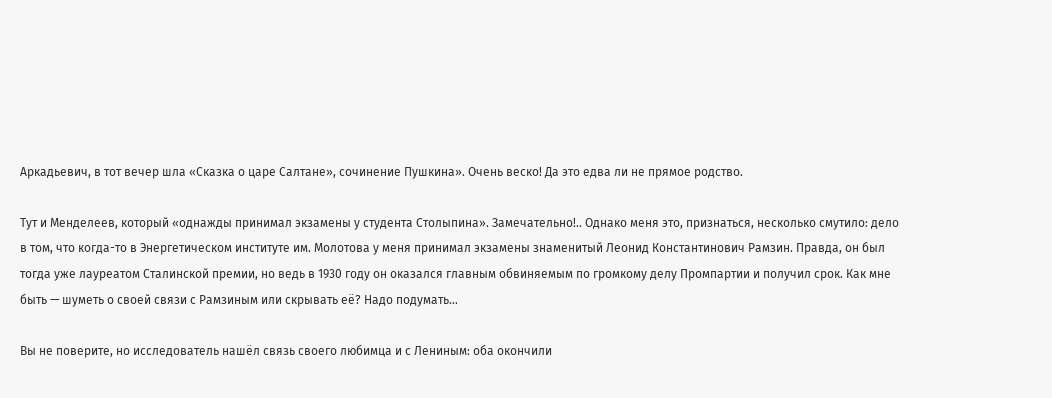Аркадьевич, в тот вечер шла «Сказка о царе Салтане», сочинение Пушкина». Очень веско! Да это едва ли не прямое родство.

Тут и Менделеев, который «однажды принимал экзамены у студента Столыпина». Замечательно!.. Однако меня это, признаться, несколько смутило: дело в том, что когда-то в Энергетическом институте им. Молотова у меня принимал экзамены знаменитый Леонид Константинович Рамзин. Правда, он был тогда уже лауреатом Сталинской премии, но ведь в 1930 году он оказался главным обвиняемым по громкому делу Промпартии и получил срок. Как мне быть — шуметь о своей связи с Рамзиным или скрывать её? Надо подумать…

Вы не поверите, но исследователь нашёл связь своего любимца и с Лениным: оба окончили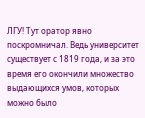ЛГУ! Тут оратор явно поскромничал. Ведь университет существует с 1819 года, и за это время его окончили множество выдающихся умов, которых можно было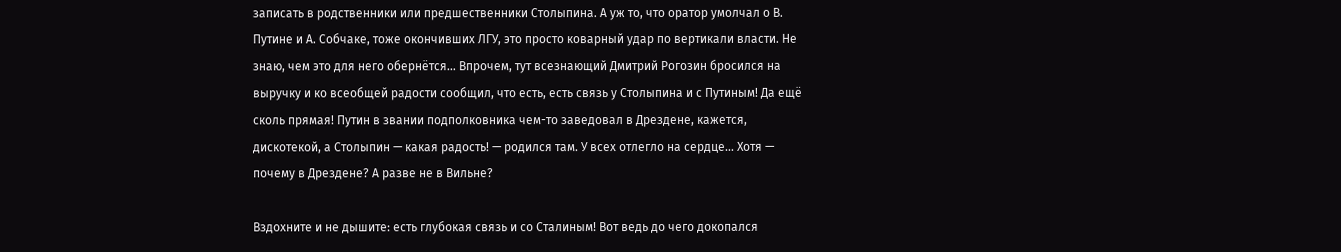записать в родственники или предшественники Столыпина. А уж то, что оратор умолчал о В. Путине и А. Собчаке, тоже окончивших ЛГУ, это просто коварный удар по вертикали власти. Не знаю, чем это для него обернётся… Впрочем, тут всезнающий Дмитрий Рогозин бросился на выручку и ко всеобщей радости сообщил, что есть, есть связь у Столыпина и с Путиным! Да ещё сколь прямая! Путин в звании подполковника чем-то заведовал в Дрездене, кажется, дискотекой, а Столыпин — какая радость! — родился там. У всех отлегло на сердце… Хотя — почему в Дрездене? А разве не в Вильне?

Вздохните и не дышите: есть глубокая связь и со Сталиным! Вот ведь до чего докопался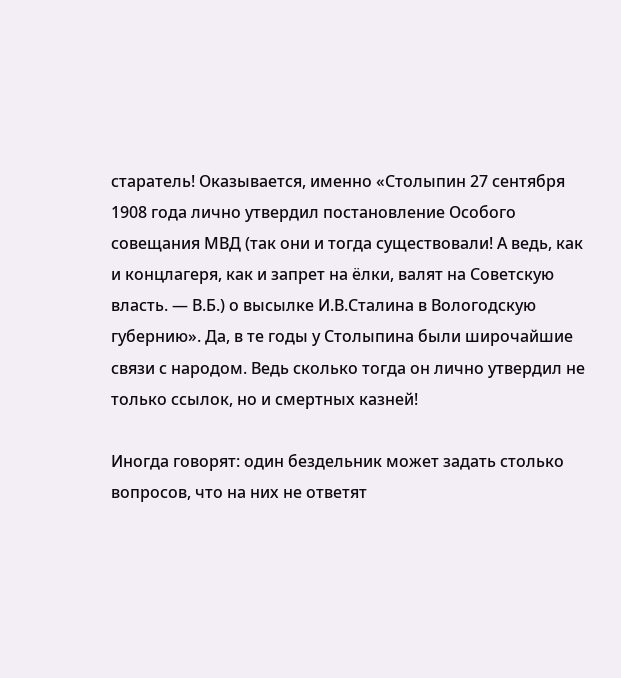старатель! Оказывается, именно «Столыпин 27 сентября 1908 года лично утвердил постановление Особого совещания МВД (так они и тогда существовали! А ведь, как и концлагеря, как и запрет на ёлки, валят на Советскую власть. — В.Б.) о высылке И.В.Сталина в Вологодскую губернию». Да, в те годы у Столыпина были широчайшие связи с народом. Ведь сколько тогда он лично утвердил не только ссылок, но и смертных казней!

Иногда говорят: один бездельник может задать столько вопросов, что на них не ответят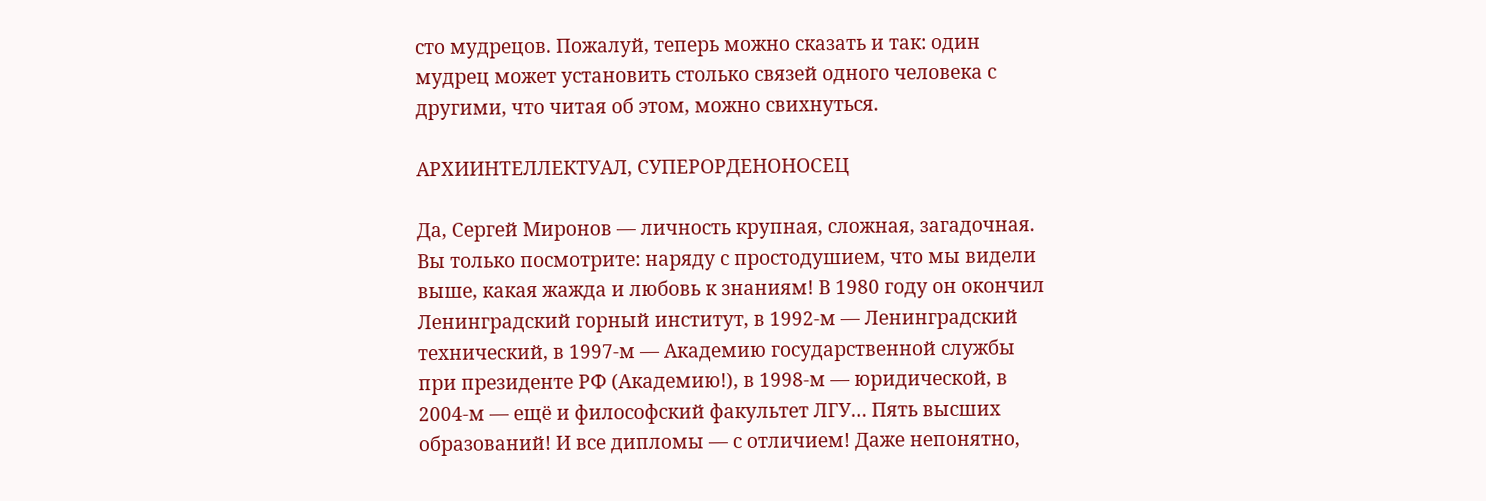сто мудрецов. Пожалуй, теперь можно сказать и так: один мудрец может установить столько связей одного человека с другими, что читая об этом, можно свихнуться.

АРХИИНТЕЛЛЕКТУАЛ, СУПЕРОРДЕНОНОСЕЦ

Да, Сергей Миронов — личность крупная, сложная, загадочная. Вы только посмотрите: наряду с простодушием, что мы видели выше, какая жажда и любовь к знаниям! В 1980 году он окончил Ленинградский горный институт, в 1992-м — Ленинградский технический, в 1997-м — Академию государственной службы при президенте РФ (Академию!), в 1998-м — юридической, в 2004-м — ещё и философский факультет ЛГУ… Пять высших образований! И все дипломы — с отличием! Даже непонятно,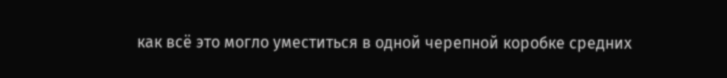как всё это могло уместиться в одной черепной коробке средних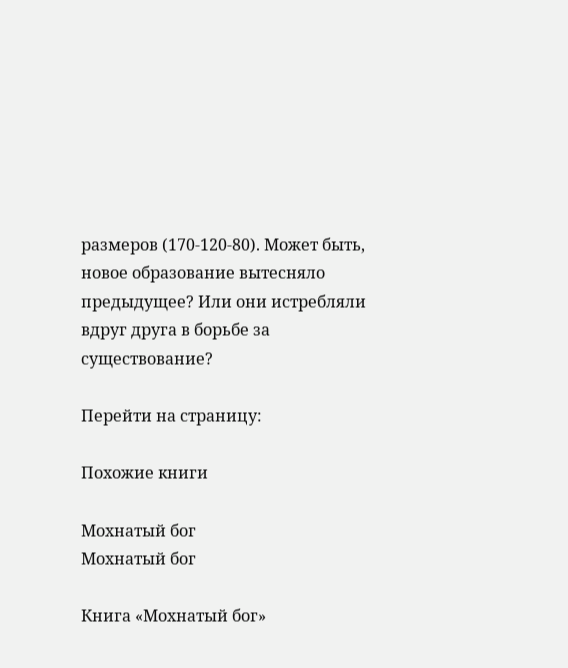размеров (170-120-80). Может быть, новое образование вытесняло предыдущее? Или они истребляли вдруг друга в борьбе за существование?

Перейти на страницу:

Похожие книги

Мохнатый бог
Мохнатый бог

Книга «Мохнатый бог»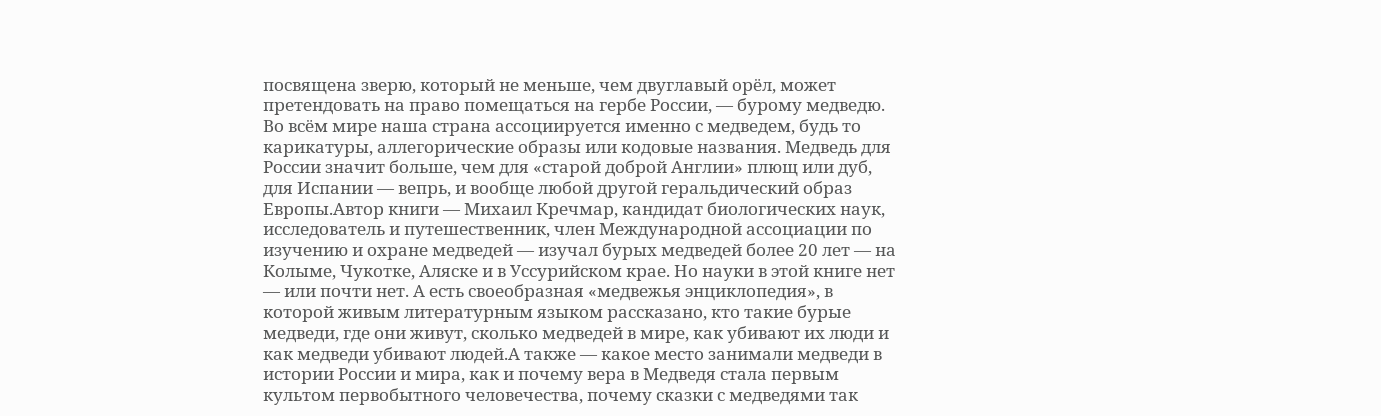посвящена зверю, который не меньше, чем двуглавый орёл, может претендовать на право помещаться на гербе России, — бурому медведю. Во всём мире наша страна ассоциируется именно с медведем, будь то карикатуры, аллегорические образы или кодовые названия. Медведь для России значит больше, чем для «старой доброй Англии» плющ или дуб, для Испании — вепрь, и вообще любой другой геральдический образ Европы.Автор книги — Михаил Кречмар, кандидат биологических наук, исследователь и путешественник, член Международной ассоциации по изучению и охране медведей — изучал бурых медведей более 20 лет — на Колыме, Чукотке, Аляске и в Уссурийском крае. Но науки в этой книге нет — или почти нет. А есть своеобразная «медвежья энциклопедия», в которой живым литературным языком рассказано, кто такие бурые медведи, где они живут, сколько медведей в мире, как убивают их люди и как медведи убивают людей.А также — какое место занимали медведи в истории России и мира, как и почему вера в Медведя стала первым культом первобытного человечества, почему сказки с медведями так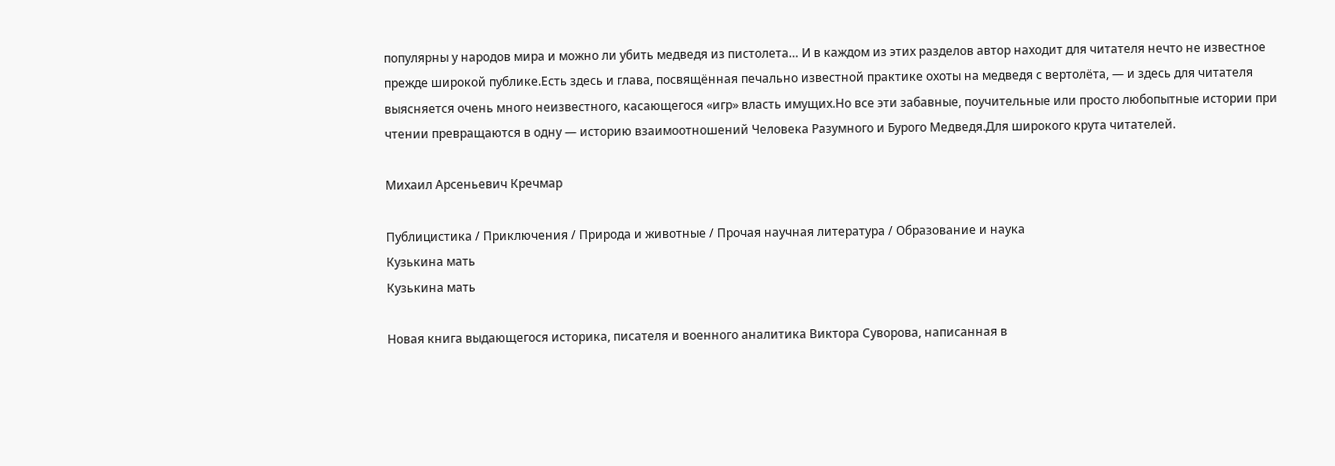популярны у народов мира и можно ли убить медведя из пистолета… И в каждом из этих разделов автор находит для читателя нечто не известное прежде широкой публике.Есть здесь и глава, посвящённая печально известной практике охоты на медведя с вертолёта, — и здесь для читателя выясняется очень много неизвестного, касающегося «игр» власть имущих.Но все эти забавные, поучительные или просто любопытные истории при чтении превращаются в одну — историю взаимоотношений Человека Разумного и Бурого Медведя.Для широкого крута читателей.

Михаил Арсеньевич Кречмар

Публицистика / Приключения / Природа и животные / Прочая научная литература / Образование и наука
Кузькина мать
Кузькина мать

Новая книга выдающегося историка, писателя и военного аналитика Виктора Суворова, написанная в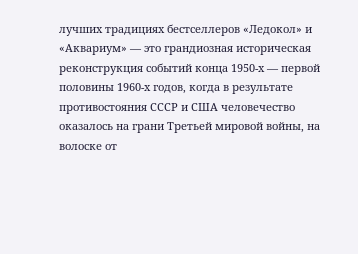лучших традициях бестселлеров «Ледокол» и «Аквариум» — это грандиозная историческая реконструкция событий конца 1950-х — первой половины 1960-х годов, когда в результате противостояния СССР и США человечество оказалось на грани Третьей мировой войны, на волоске от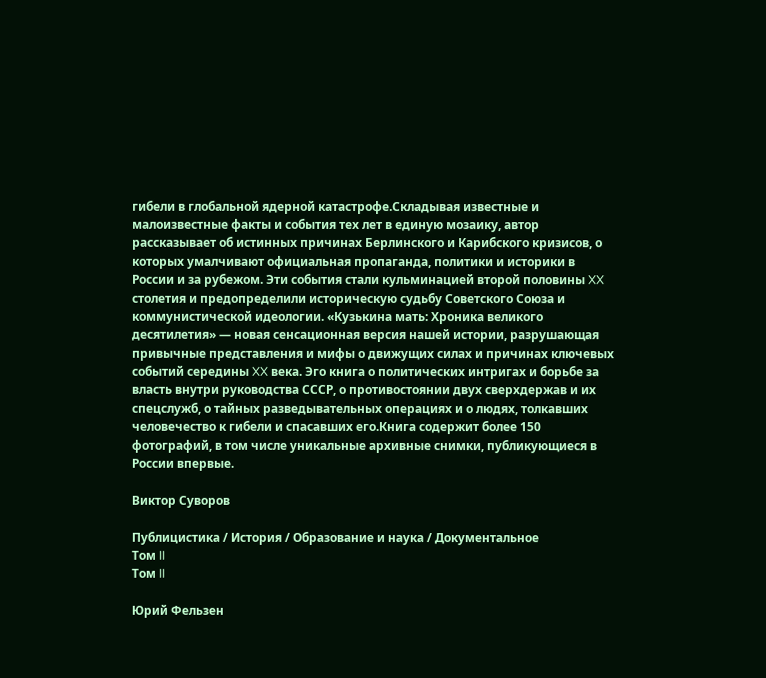гибели в глобальной ядерной катастрофе.Складывая известные и малоизвестные факты и события тех лет в единую мозаику, автор рассказывает об истинных причинах Берлинского и Карибского кризисов, о которых умалчивают официальная пропаганда, политики и историки в России и за рубежом. Эти события стали кульминацией второй половины XX столетия и предопределили историческую судьбу Советского Союза и коммунистической идеологии. «Кузькина мать: Хроника великого десятилетия» — новая сенсационная версия нашей истории, разрушающая привычные представления и мифы о движущих силах и причинах ключевых событий середины XX века. Эго книга о политических интригах и борьбе за власть внутри руководства СССР, о противостоянии двух сверхдержав и их спецслужб, о тайных разведывательных операциях и о людях, толкавших человечество к гибели и спасавших его.Книга содержит более 150 фотографий, в том числе уникальные архивные снимки, публикующиеся в России впервые.

Виктор Суворов

Публицистика / История / Образование и наука / Документальное
Том II
Том II

Юрий Фельзен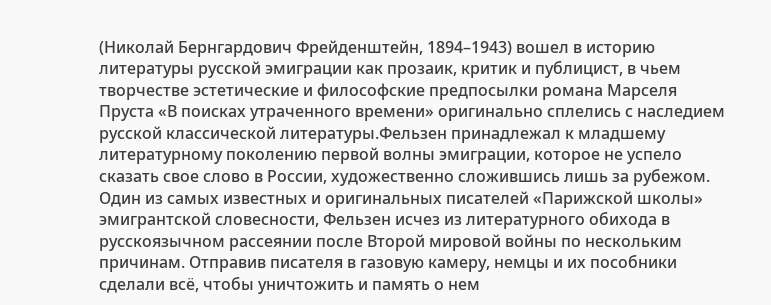(Николай Бернгардович Фрейденштейн, 1894–1943) вошел в историю литературы русской эмиграции как прозаик, критик и публицист, в чьем творчестве эстетические и философские предпосылки романа Марселя Пруста «В поисках утраченного времени» оригинально сплелись с наследием русской классической литературы.Фельзен принадлежал к младшему литературному поколению первой волны эмиграции, которое не успело сказать свое слово в России, художественно сложившись лишь за рубежом. Один из самых известных и оригинальных писателей «Парижской школы» эмигрантской словесности, Фельзен исчез из литературного обихода в русскоязычном рассеянии после Второй мировой войны по нескольким причинам. Отправив писателя в газовую камеру, немцы и их пособники сделали всё, чтобы уничтожить и память о нем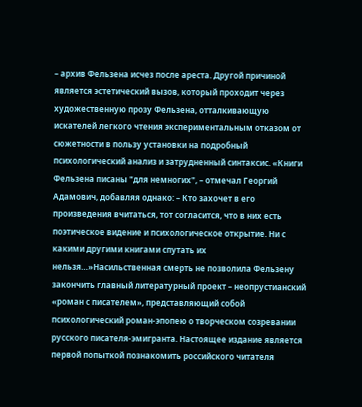– архив Фельзена исчез после ареста. Другой причиной является эстетический вызов, который проходит через художественную прозу Фельзена, отталкивающую искателей легкого чтения экспериментальным отказом от сюжетности в пользу установки на подробный психологический анализ и затрудненный синтаксис. «Книги Фельзена писаны "для немногих", – отмечал Георгий Адамович, добавляя однако: – Кто захочет в его произведения вчитаться, тот согласится, что в них есть поэтическое видение и психологическое открытие. Ни с какими другими книгами спутать их нельзя…»Насильственная смерть не позволила Фельзену закончить главный литературный проект – неопрустианский «роман с писателем», представляющий собой психологический роман-эпопею о творческом созревании русского писателя-эмигранта. Настоящее издание является первой попыткой познакомить российского читателя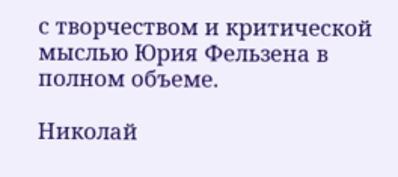с творчеством и критической мыслью Юрия Фельзена в полном объеме.

Николай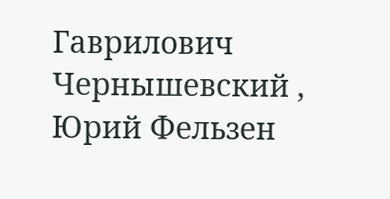Гаврилович Чернышевский , Юрий Фельзен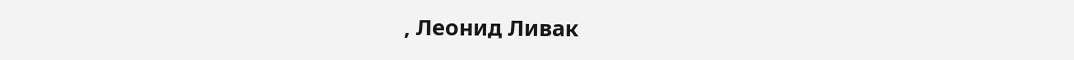, Леонид Ливак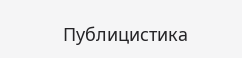Публицистика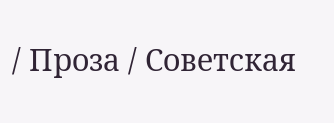/ Проза / Советская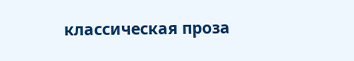классическая проза